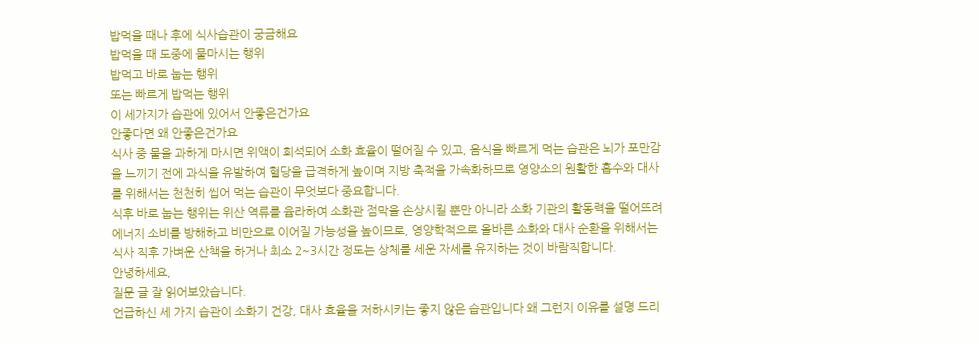밥먹을 때나 후에 식사습관이 궁금해요
밥먹을 때 도중에 물마시는 행위
밥먹고 바로 눕는 행위
또는 빠르게 밥먹는 행위
이 세가지가 습관에 있어서 안좋은건가요
안좋다면 왜 안좋은건가요
식사 중 물을 과하게 마시면 위액이 희석되어 소화 효율이 떨어질 수 있고, 음식을 빠르게 먹는 습관은 뇌가 포만감을 느끼기 전에 과식을 유발하여 혈당을 급격하게 높이며 지방 축적을 가속화하므로 영양소의 원활한 흡수와 대사를 위해서는 천천히 씹어 먹는 습관이 무엇보다 중요합니다.
식후 바로 눕는 행위는 위산 역류를 윱라하여 소화관 점막을 손상시킬 뿐만 아니라 소화 기관의 활동력을 떨어뜨려 에너지 소비를 방해하고 비만으로 이어질 가능성을 높이므로, 영양학적으로 올바른 소화와 대사 순환을 위해서는 식사 직후 가벼운 산책을 하거나 최소 2~3시간 정도는 상체를 세운 자세를 유지하는 것이 바람직합니다.
안녕하세요,
질문 글 잘 읽어보았습니다.
언급하신 세 가지 습관이 소화기 건강, 대사 효율을 저하시키는 좋지 않은 습관입니다 왜 그런지 이유를 설명 드리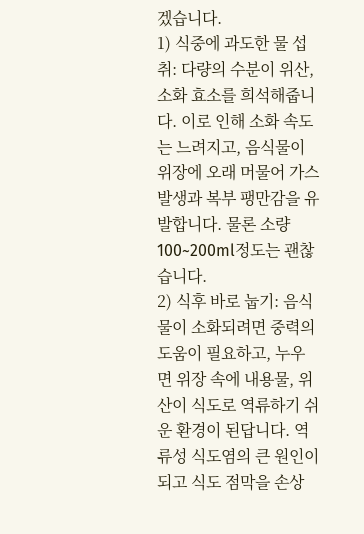겠습니다.
1) 식중에 과도한 물 섭취: 다량의 수분이 위산, 소화 효소를 희석해줍니다. 이로 인해 소화 속도는 느려지고, 음식물이 위장에 오래 머물어 가스 발생과 복부 팽만감을 유발합니다. 물론 소량 100~200ml정도는 괜찮습니다.
2) 식후 바로 눕기: 음식물이 소화되려면 중력의 도움이 필요하고, 누우면 위장 속에 내용물, 위산이 식도로 역류하기 쉬운 환경이 된답니다. 역류성 식도염의 큰 원인이 되고 식도 점막을 손상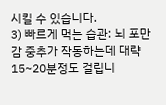시킬 수 있습니다.
3) 빠르게 먹는 습관: 뇌 포만감 중추가 작동하는데 대략 15~20분정도 걸립니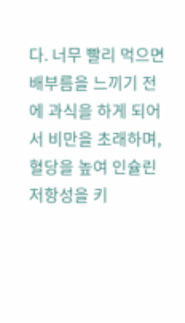다. 너무 빨리 먹으면 배부름을 느끼기 전에 과식을 하게 되어서 비만을 초래하며, 혈당을 높여 인슐린 저항성을 키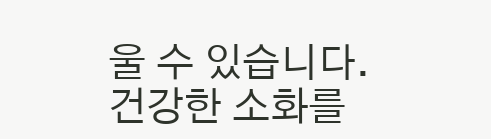울 수 있습니다.
건강한 소화를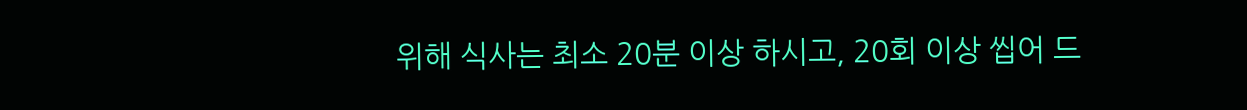위해 식사는 최소 20분 이상 하시고, 20회 이상 씹어 드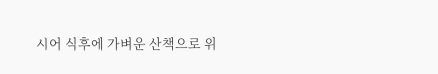시어 식후에 가벼운 산책으로 위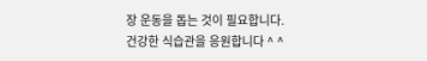장 운동을 돕는 것이 필요합니다.
건강한 식습관을 응원합니다 ^ ^